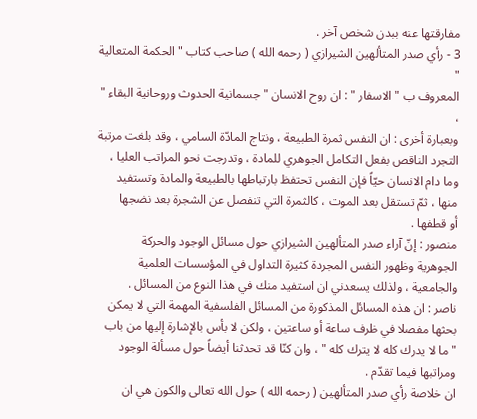مفارقتها عنه ببدن شخص آخر .
3 - رأي صدر المتألهين الشيرازي ( رحمه الله ) صاحب كتاب " الحكمة المتعالية "
المعروف ب " الاسفار " : ان روح الانسان " جسمانية الحدوث وروحانية البقاء " ،
وبعبارة أخرى : ان النفس ثمرة الطبيعة ، ونتاج المادّة السامي ، وقد بلغت مرتبة
التجرد الناقص بفعل التكامل الجوهري للمادة ، وتدرجت نحو المراتب العليا ،
وما دام الانسان حيّاً فإن النفس تحتفظ بارتباطها بالطبيعة والمادة وتستفيد
منها ، ثمّ تستقل بعد الموت ، كالثمرة التي تنفصل عن الشجرة بعد نضجها
أو قطفها .
منصور : إنّ آراء صدر المتألهين الشيرازي حول مسائل الوجود والحركة
الجوهرية وظهور النفس المجردة كثيرة التداول في المؤسسات العلمية
والجامعية ، ولذلك يسعدني ان استفيد منك في هذا النوع من المسائل .
ناصر : ان هذه المسائل المذكورة من المسائل الفلسفية المهمة التي لا يمكن
بحثها مفصلا في ظرف ساعة أو ساعتين ، ولكن لا بأس بالإشارة إليها من باب
" ما لا يدرك كله لا يترك كله " ، وان كنّا قد تحدثنا أيضاً حول مسألة الوجود
ومراتبها فيما تقدّم .
ان خلاصة رأي صدر المتألهين ( رحمه الله ) حول الله تعالى والكون هي ان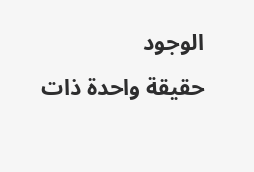الوجود
حقيقة واحدة ذات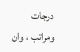درجات ومراتب ، وان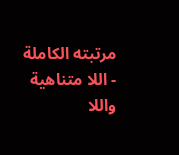مرتبته الكاملة - اللا متناهية
واللا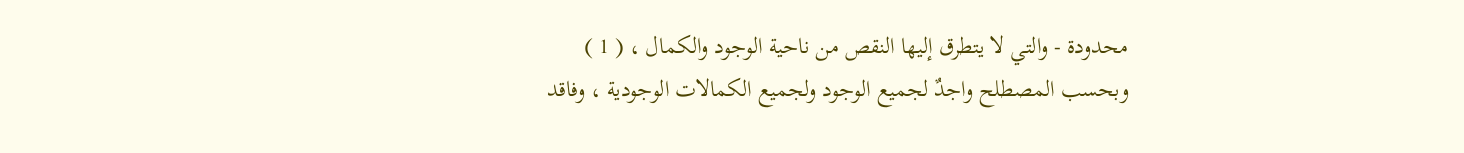محدودة - والتي لا يتطرق إليها النقص من ناحية الوجود والكمال ، ( 1 )
وبحسب المصطلح واجدٌ لجميع الوجود ولجميع الكمالات الوجودية ، وفاقد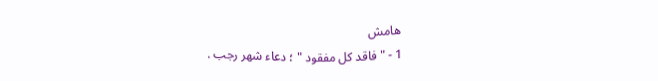هامش
1 - " فاقد كل مفقود " ؛ دعاء شهر رجب .